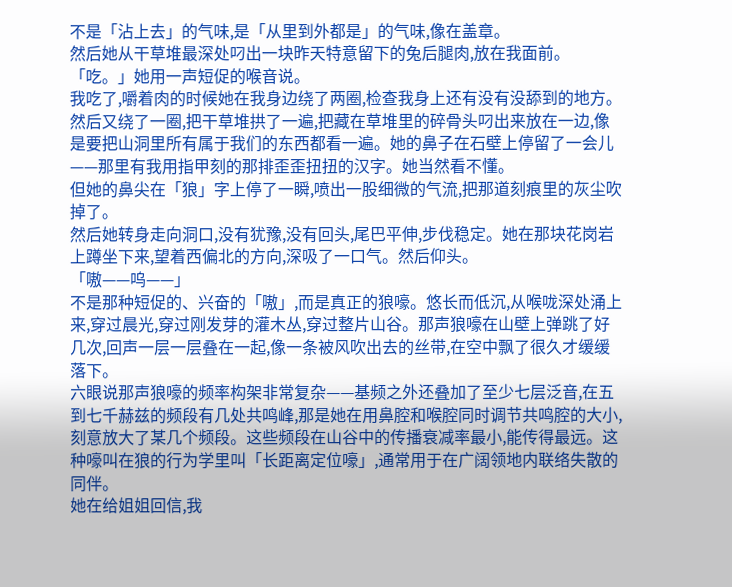不是「沾上去」的气味,是「从里到外都是」的气味,像在盖章。
然后她从干草堆最深处叼出一块昨天特意留下的兔后腿肉,放在我面前。
「吃。」她用一声短促的喉音说。
我吃了,嚼着肉的时候她在我身边绕了两圈,检查我身上还有没有没舔到的地方。然后又绕了一圈,把干草堆拱了一遍,把藏在草堆里的碎骨头叼出来放在一边,像是要把山洞里所有属于我们的东西都看一遍。她的鼻子在石壁上停留了一会儿——那里有我用指甲刻的那排歪歪扭扭的汉字。她当然看不懂。
但她的鼻尖在「狼」字上停了一瞬,喷出一股细微的气流,把那道刻痕里的灰尘吹掉了。
然后她转身走向洞口,没有犹豫,没有回头,尾巴平伸,步伐稳定。她在那块花岗岩上蹲坐下来,望着西偏北的方向,深吸了一口气。然后仰头。
「嗷——呜——」
不是那种短促的、兴奋的「嗷」,而是真正的狼嚎。悠长而低沉,从喉咙深处涌上来,穿过晨光,穿过刚发芽的灌木丛,穿过整片山谷。那声狼嚎在山壁上弹跳了好几次,回声一层一层叠在一起,像一条被风吹出去的丝带,在空中飘了很久才缓缓落下。
六眼说那声狼嚎的频率构架非常复杂——基频之外还叠加了至少七层泛音,在五到七千赫兹的频段有几处共鸣峰,那是她在用鼻腔和喉腔同时调节共鸣腔的大小,刻意放大了某几个频段。这些频段在山谷中的传播衰减率最小,能传得最远。这种嚎叫在狼的行为学里叫「长距离定位嚎」,通常用于在广阔领地内联络失散的同伴。
她在给姐姐回信,我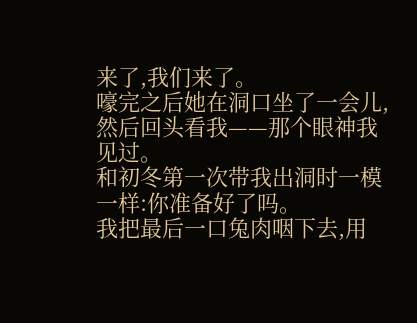来了,我们来了。
嚎完之后她在洞口坐了一会儿,然后回头看我——那个眼神我见过。
和初冬第一次带我出洞时一模一样:你准备好了吗。
我把最后一口兔肉咽下去,用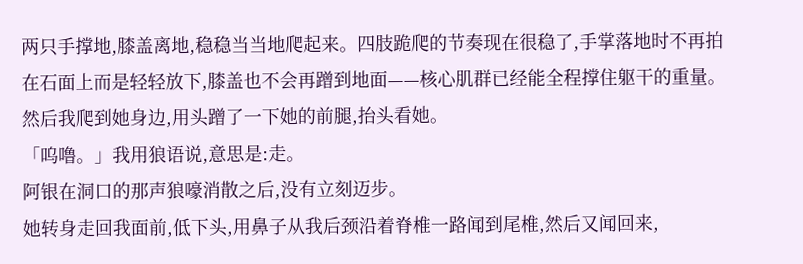两只手撑地,膝盖离地,稳稳当当地爬起来。四肢跪爬的节奏现在很稳了,手掌落地时不再拍在石面上而是轻轻放下,膝盖也不会再蹭到地面——核心肌群已经能全程撑住躯干的重量。
然后我爬到她身边,用头蹭了一下她的前腿,抬头看她。
「呜噜。」我用狼语说,意思是:走。
阿银在洞口的那声狼嚎消散之后,没有立刻迈步。
她转身走回我面前,低下头,用鼻子从我后颈沿着脊椎一路闻到尾椎,然后又闻回来,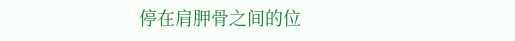停在肩胛骨之间的位